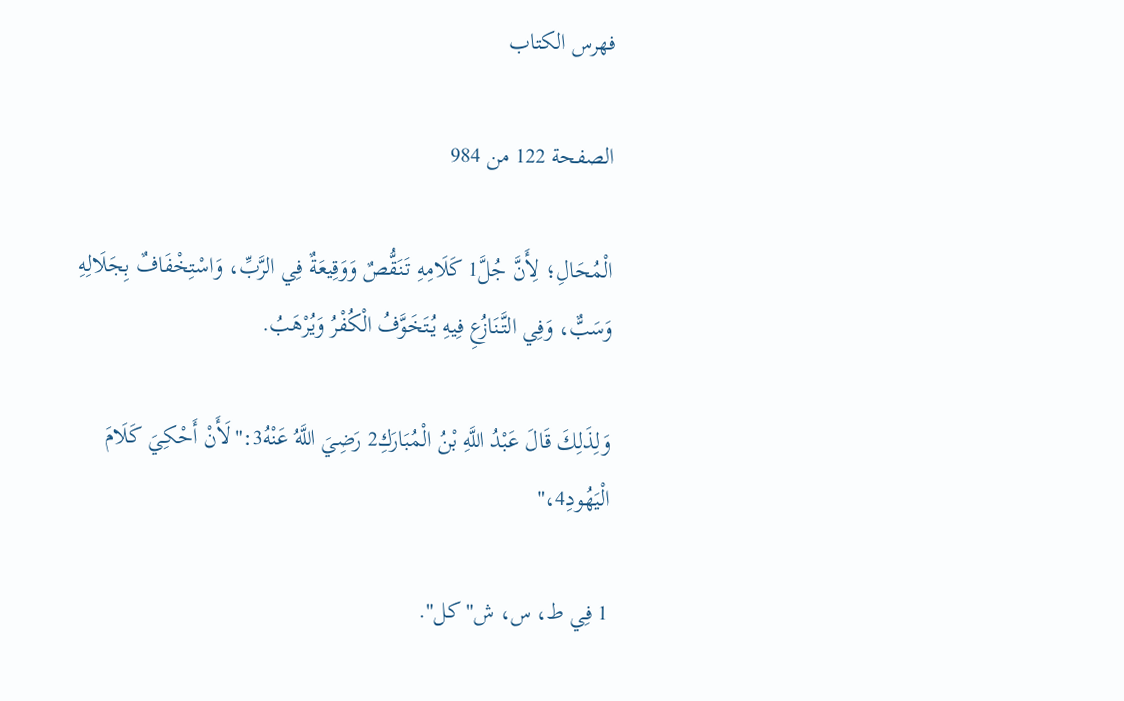فهرس الكتاب

الصفحة 122 من 984

الْمُحَالِ؛ لِأَنَّ جُلَّ1 كَلَامِهِ تَنَقُّصٌ وَوَقِيعَةٌ فِي الرَّبِّ، وَاسْتِخْفَافٌ بِجَلَالِهِ وَسَبٌّ، وَفِي التَّنَازُعِ فِيهِ يُتَخَوَّفُ الْكُفْرُ وَيُرْهَبُ.

وَلِذَلِكَ قَالَ عَبْدُ اللَّهِ بْنُ الْمُبَارَكِ2 رَضِيَ اللَّهُ عَنْهُ3:"لَأَنْ أَحْكِيَ كَلَامَ الْيَهُودِ4،"

1 فِي ط، س، ش"كل".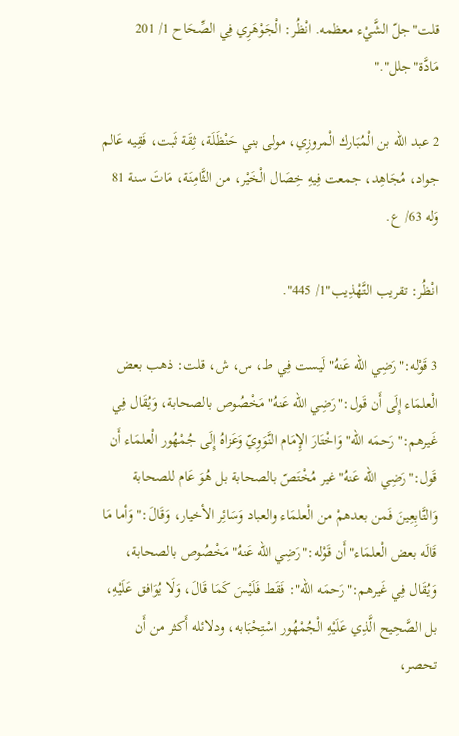قلت"جلّ الشَّيْء معظمه. انْظُر: الْجَوْهَرِي فِي الصِّحَاح 1/ 201 مَادَّة"جلل"."

2 عبد الله بن الْمُبَارك الْمروزِي، مولى بني حَنْظَلَة، ثِقَة ثَبت، فَقِيه عَالم جواد، مُجَاهِد، جمعت فِيهِ خِصَال الْخَيْر، من الثَّامِنَة، مَاتَ سنة 81 وَله 63/ ع.

انْظُر: تقريب التَّهْذِيب"1/ 445".

3 قَوْله:"رَضِي الله عَنهُ"لَيست فِي ط، س، ش، قلت: ذهب بعض الْعلمَاء إِلَى أَن قَول:"رَضِي الله عَنهُ"مَخْصُوص بالصحابة، وَيُقَال فِي غَيرهم:"رَحمَه الله"وَاخْتَارَ الإِمَام النَّوَوِيّ وَعَزاهُ إِلَى جُمْهُور الْعلمَاء أَن قَول:"رَضِي الله عَنهُ"غير مُخْتَصّ بالصحابة بل هُوَ عَام للصحابة وَالتَّابِعِينَ فَمن بعدهمْ من الْعلمَاء والعباد وَسَائِر الأخيار، وَقَالَ:"وَأما مَا قَالَه بعض الْعلمَاء"أَن قَوْله:"رَضِي الله عَنهُ"مَخْصُوص بالصحابة، وَيُقَال فِي غَيرهم:"رَحمَه الله": فَقَط فَلَيْسَ كَمَا قَالَ، وَلَا يُوَافق عَلَيْهِ، بل الصَّحِيح الَّذِي عَلَيْهِ الْجُمْهُور اسْتِحْبَابه، ودلائله أَكثر من أَن تحصر،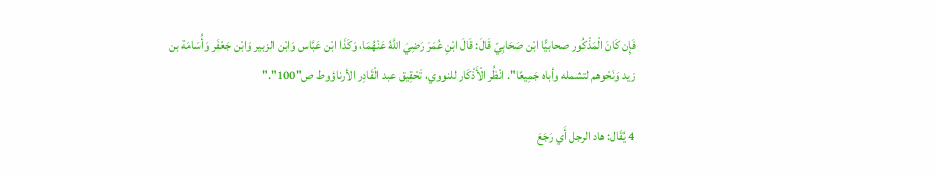فَإِن كَانَ الْمَذْكُور صحابيًّا ابْن صَحَابِيّ قَالَ: قَالَ ابْنِ عُمَرَ رَضِيَ اللَّهُ عَنْهُمَا، وَكَذَا ابْن عَبَّاس وَابْن الزبير وَابْن جَعْفَر وَأُسَامَة بن زيد وَنَحْوهم لتشمله وأباه جَمِيعًا". انْظُر الْأَذْكَار للنووي، تَحْقِيق عبد الْقَادِر الأرناؤوط ص"100"."

4 يُقَال: هاد الرجل أَي رَجَعَ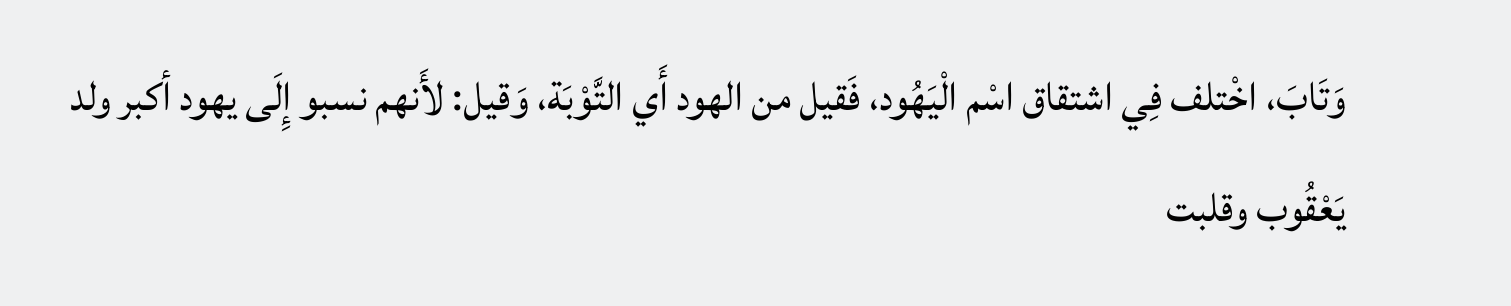وَتَابَ، اخْتلف فِي اشتقاق اسْم الْيَهُود، فَقيل من الهود أَي التَّوْبَة، وَقيل: لأَنهم نسبو إِلَى يهود أكبر ولد يَعْقُوب وقلبت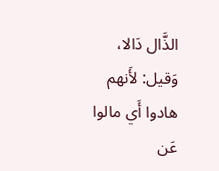الذَّال دَالا، وَقيل: لأَنهم هادوا أَي مالوا عَن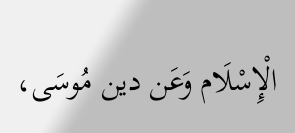الْإِسْلَام وَعَن دين مُوسَى،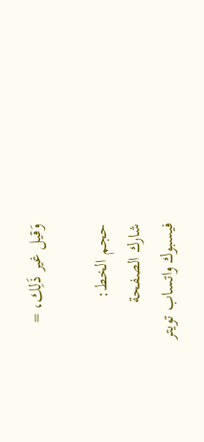وَقيل غير ذَلِك، =

حجم الخط:
شارك الصفحة
فيسبوك واتساب تويتر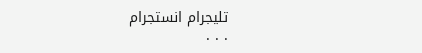تليجرام انستجرام
. . .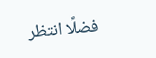فضلًا انتظر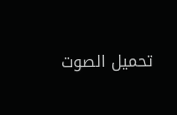تحميل الصوت